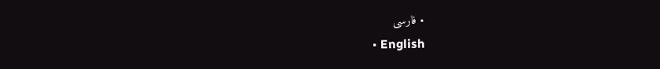• فارسی
  • English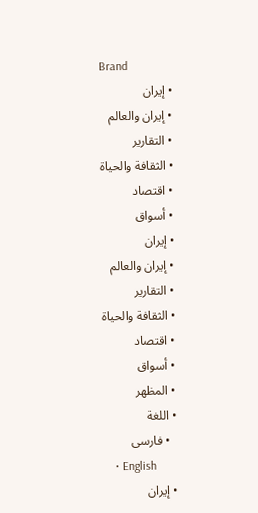Brand
  • إيران
  • إيران والعالم
  • التقارير
  • الثقافة والحياة
  • اقتصاد
  • أسواق
  • إيران
  • إيران والعالم
  • التقارير
  • الثقافة والحياة
  • اقتصاد
  • أسواق
  • المظهر
  • اللغة
    • فارسی
    • English
  • إيران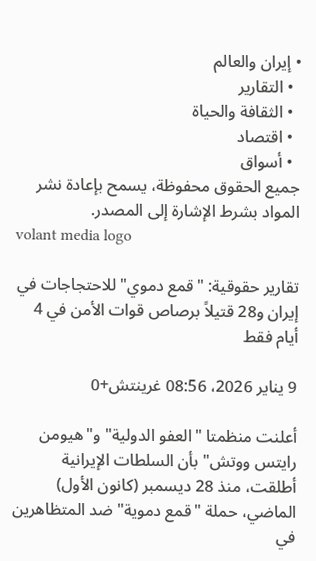• إيران والعالم
  • التقارير
  • الثقافة والحياة
  • اقتصاد
  • أسواق
جميع الحقوق محفوظة، يسمح بإعادة نشر المواد بشرط الإشارة إلى المصدر.
volant media logo

تقارير حقوقية: "قمع دموي" للاحتجاجات في إيران و28 قتيلاً برصاص قوات الأمن في 4 أيام فقط

9 يناير 2026، 08:56 غرينتش+0

أعلنت منظمتا "العفو الدولية" و"هيومن رايتس ووتش" بأن السلطات الإيرانية أطلقت، منذ 28 ديسمبر (كانون الأول) الماضي، حملة "قمع دموية" ضد المتظاهرين في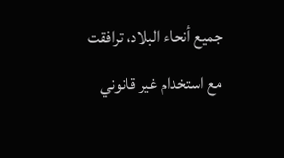جميع أنحاء البلاد، ترافقت مع استخدام غير قانوني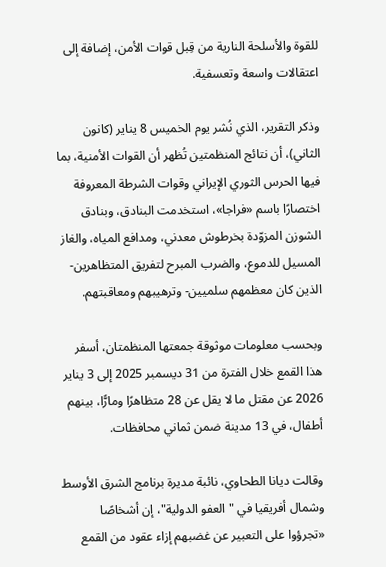للقوة والأسلحة النارية من قِبل قوات الأمن، إضافة إلى اعتقالات واسعة وتعسفية.

وذكر التقرير، الذي نُشر يوم الخميس 8 يناير (كانون الثاني)، أن نتائج المنظمتين تُظهر أن القوات الأمنية، بما فيها الحرس الثوري الإيراني وقوات الشرطة المعروفة اختصارًا باسم «فراجا»، استخدمت البنادق، وبنادق الشوزن المزوّدة بخرطوش معدني، ومدافع المياه، والغاز المسيل للدموع، والضرب المبرح لتفريق المتظاهرين- الذين كان معظمهم سلميين- وترهيبهم ومعاقبتهم.

وبحسب معلومات موثوقة جمعتها المنظمتان، أسفر هذا القمع خلال الفترة من 31 ديسمبر 2025 إلى 3 يناير 2026 عن مقتل ما لا يقل عن 28 متظاهرًا ومارًّا، بينهم أطفال، في 13 مدينة ضمن ثماني محافظات.

وقالت ديانا الطحاوي، نائبة مديرة برنامج الشرق الأوسط وشمال أفريقيا في "العفو الدولية"، إن أشخاصًا «تجرؤوا على التعبير عن غضبهم إزاء عقود من القمع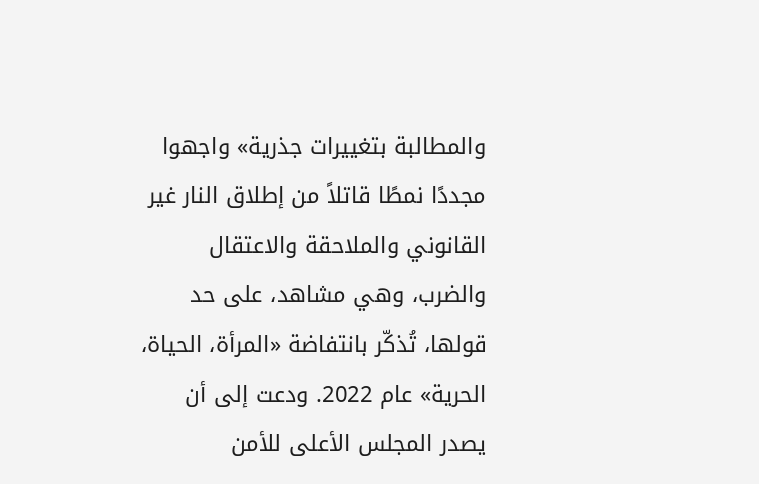والمطالبة بتغييرات جذرية» واجهوا مجددًا نمطًا قاتلاً من إطلاق النار غير القانوني والملاحقة والاعتقال والضرب، وهي مشاهد، على حد قولها، تُذكّر بانتفاضة «المرأة، الحياة، الحرية» عام 2022. ودعت إلى أن يصدر المجلس الأعلى للأمن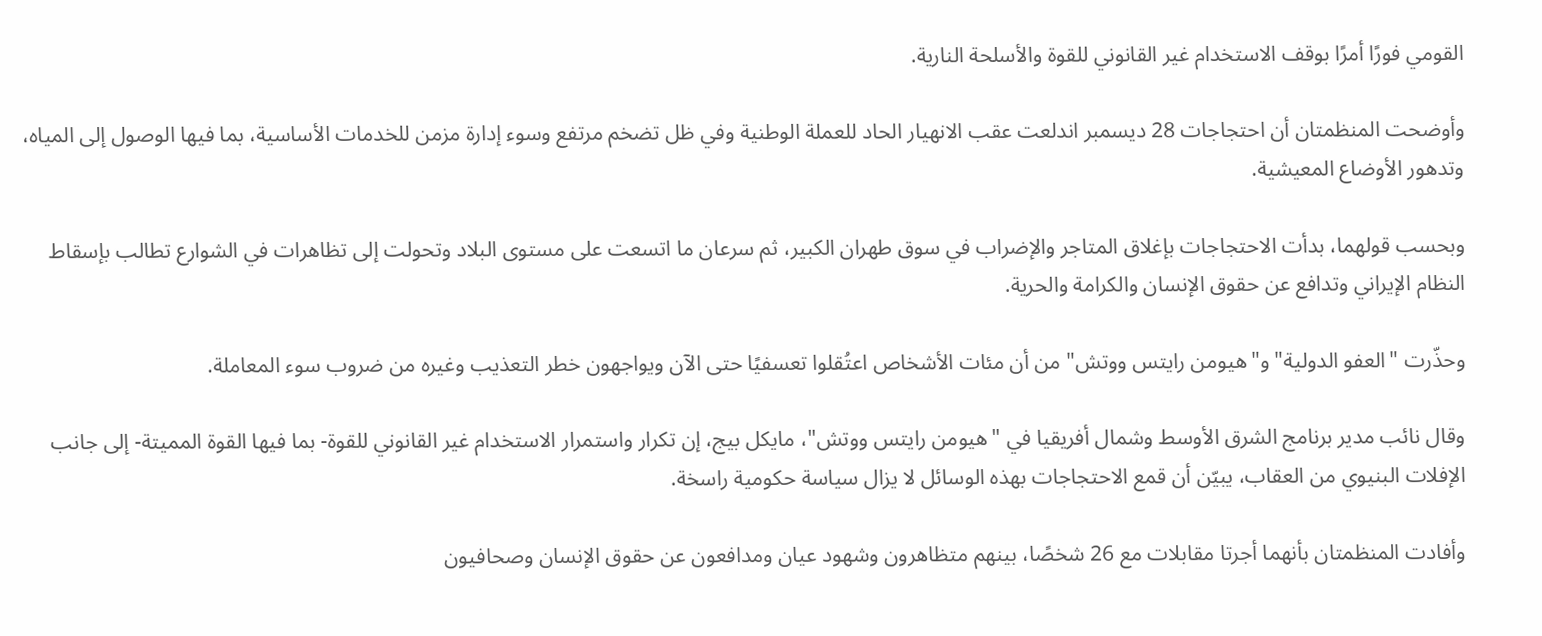القومي فورًا أمرًا بوقف الاستخدام غير القانوني للقوة والأسلحة النارية.

وأوضحت المنظمتان أن احتجاجات 28 ديسمبر اندلعت عقب الانهيار الحاد للعملة الوطنية وفي ظل تضخم مرتفع وسوء إدارة مزمن للخدمات الأساسية، بما فيها الوصول إلى المياه، وتدهور الأوضاع المعيشية.

وبحسب قولهما، بدأت الاحتجاجات بإغلاق المتاجر والإضراب في سوق طهران الكبير، ثم سرعان ما اتسعت على مستوى البلاد وتحولت إلى تظاهرات في الشوارع تطالب بإسقاط النظام الإيراني وتدافع عن حقوق الإنسان والكرامة والحرية.

وحذّرت "العفو الدولية" و"هيومن رايتس ووتش" من أن مئات الأشخاص اعتُقلوا تعسفيًا حتى الآن ويواجهون خطر التعذيب وغيره من ضروب سوء المعاملة.

وقال نائب مدير برنامج الشرق الأوسط وشمال أفريقيا في "هيومن رايتس ووتش"، مايكل بيج، إن تكرار واستمرار الاستخدام غير القانوني للقوة- بما فيها القوة المميتة- إلى جانب الإفلات البنيوي من العقاب، يبيّن أن قمع الاحتجاجات بهذه الوسائل لا يزال سياسة حكومية راسخة.

وأفادت المنظمتان بأنهما أجرتا مقابلات مع 26 شخصًا، بينهم متظاهرون وشهود عيان ومدافعون عن حقوق الإنسان وصحافيون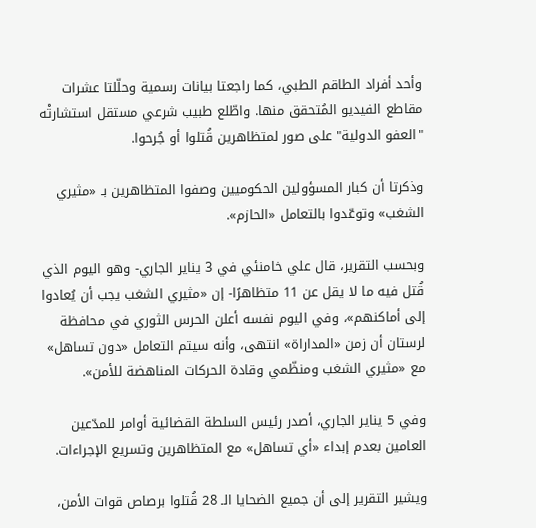وأحد أفراد الطاقم الطبي، كما راجعتا بيانات رسمية وحلّلتا عشرات مقاطع الفيديو المُتحقق منها. واطّلع طبيب شرعي مستقل استشارتْه "العفو الدولية" على صور لمتظاهرين قُتلوا أو جُرحوا.

وذكرتا أن كبار المسؤولين الحكوميين وصفوا المتظاهرين بـ «مثيري الشغب» وتوعّدوا بالتعامل «الحازم».

وبحسب التقرير، قال علي خامنئي في 3 يناير الجاري- وهو اليوم الذي قُتل فيه ما لا يقل عن 11 متظاهرًا- إن «مثيري الشغب يجب أن يُعادوا إلى أماكنهم»، وفي اليوم نفسه أعلن الحرس الثوري في محافظة لرستان أن زمن «المداراة» انتهى، وأنه سيتم التعامل «دون تساهل» مع «مثيري الشغب ومنظّمي وقادة الحركات المناهضة للأمن».

وفي 5 يناير الجاري، أصدر رئيس السلطة القضائية أوامر للمدّعين العامين بعدم إبداء «أي تساهل» مع المتظاهرين وتسريع الإجراءات.

ويشير التقرير إلى أن جميع الضحايا الـ 28 قُتلوا برصاص قوات الأمن،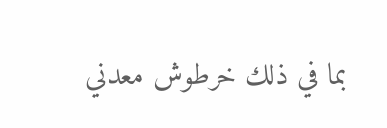بما في ذلك خرطوش معدني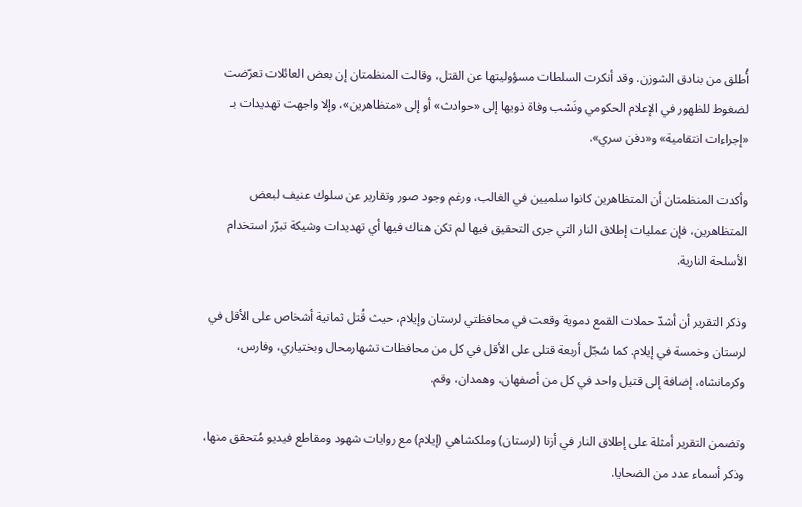أُطلق من بنادق الشوزن. وقد أنكرت السلطات مسؤوليتها عن القتل، وقالت المنظمتان إن بعض العائلات تعرّضت لضغوط للظهور في الإعلام الحكومي ونَسْب وفاة ذويها إلى «حوادث» أو إلى «متظاهرين»، وإلا واجهت تهديدات بـ «إجراءات انتقامية» و«دفن سري».

وأكدت المنظمتان أن المتظاهرين كانوا سلميين في الغالب، ورغم وجود صور وتقارير عن سلوك عنيف لبعض المتظاهرين، فإن عمليات إطلاق النار التي جرى التحقيق فيها لم تكن هناك فيها أي تهديدات وشيكة تبرّر استخدام الأسلحة النارية.

وذكر التقرير أن أشدّ حملات القمع دموية وقعت في محافظتي لرستان وإيلام، حيث قُتل ثمانية أشخاص على الأقل في لرستان وخمسة في إيلام. كما سُجّل أربعة قتلى على الأقل في كل من محافظات تشهارمحال وبختياري، وفارس، وكرمانشاه، إضافة إلى قتيل واحد في كل من أصفهان، وهمدان، وقم.

وتضمن التقرير أمثلة على إطلاق النار في أزنا (لرستان) وملكشاهي (إيلام) مع روايات شهود ومقاطع فيديو مُتحقق منها، وذكر أسماء عدد من الضحايا.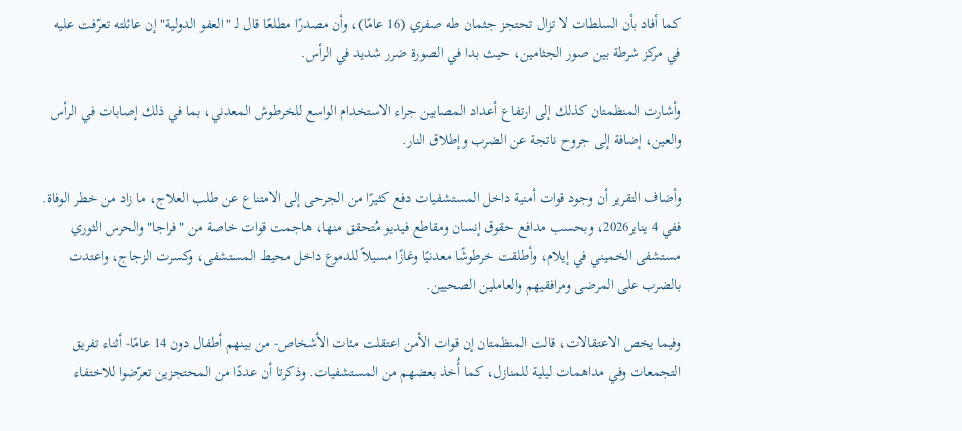كما أفاد بأن السلطات لا تزال تحتجز جثمان طه صفري (16 عامًا)، وأن مصدرًا مطلعًا قال لـ "العفو الدولية" إن عائلته تعرّفت عليه في مركز شرطة بين صور الجثامين، حيث بدا في الصورة ضرر شديد في الرأس.

وأشارت المنظمتان كذلك إلى ارتفاع أعداد المصابين جراء الاستخدام الواسع للخرطوش المعدني، بما في ذلك إصابات في الرأس والعين، إضافة إلى جروح ناتجة عن الضرب وإطلاق النار.

وأضاف التقرير أن وجود قوات أمنية داخل المستشفيات دفع كثيرًا من الجرحى إلى الامتناع عن طلب العلاج، ما زاد من خطر الوفاة. ففي 4 يناير2026، وبحسب مدافع حقوق إنسان ومقاطع فيديو مُتحقق منها، هاجمت قوات خاصة من "فراجا" والحرس الثوري مستشفى الخميني في إيلام، وأطلقت خرطوشًا معدنيًا وغازًا مسيلاً للدموع داخل محيط المستشفى، وكسرت الزجاج، واعتدت بالضرب على المرضى ومرافقيهم والعاملين الصحيين.

وفيما يخص الاعتقالات، قالت المنظمتان إن قوات الأمن اعتقلت مئات الأشخاص- من بينهم أطفال دون 14 عامًا- أثناء تفريق التجمعات وفي مداهمات ليلية للمنازل، كما أُخذ بعضهم من المستشفيات. وذكرتا أن عددًا من المحتجزين تعرّضوا للاختفاء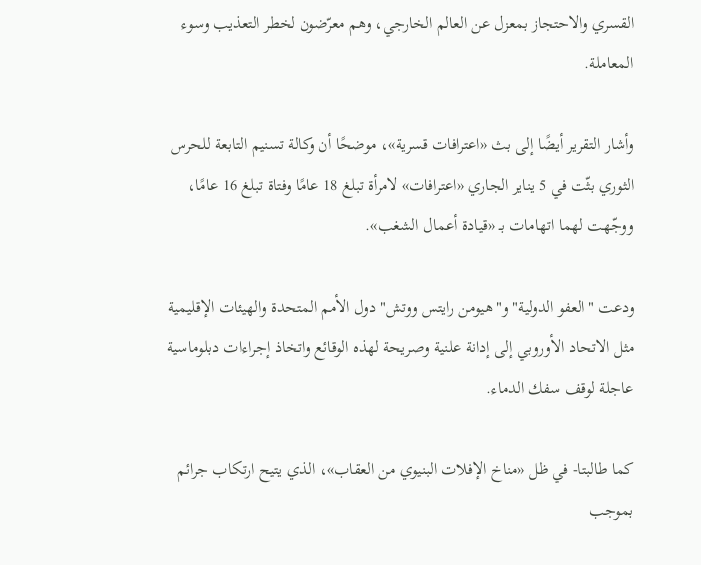القسري والاحتجاز بمعزل عن العالم الخارجي، وهم معرّضون لخطر التعذيب وسوء المعاملة.

وأشار التقرير أيضًا إلى بث «اعترافات قسرية»، موضحًا أن وكالة تسنيم التابعة للحرس الثوري بثّت في 5 يناير الجاري «اعترافات» لامرأة تبلغ 18 عامًا وفتاة تبلغ 16 عامًا، ووجّهت لهما اتهامات بـ «قيادة أعمال الشغب».

ودعت "العفو الدولية" و"هيومن رايتس ووتش" دول الأمم المتحدة والهيئات الإقليمية مثل الاتحاد الأوروبي إلى إدانة علنية وصريحة لهذه الوقائع واتخاذ إجراءات دبلوماسية عاجلة لوقف سفك الدماء.

كما طالبتا- في ظل «مناخ الإفلات البنيوي من العقاب»، الذي يتيح ارتكاب جرائم بموجب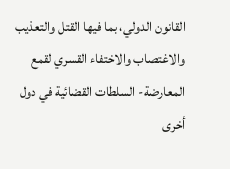القانون الدولي، بما فيها القتل والتعذيب والاغتصاب والاختفاء القسري لقمع المعارضة- السلطات القضائية في دول أخرى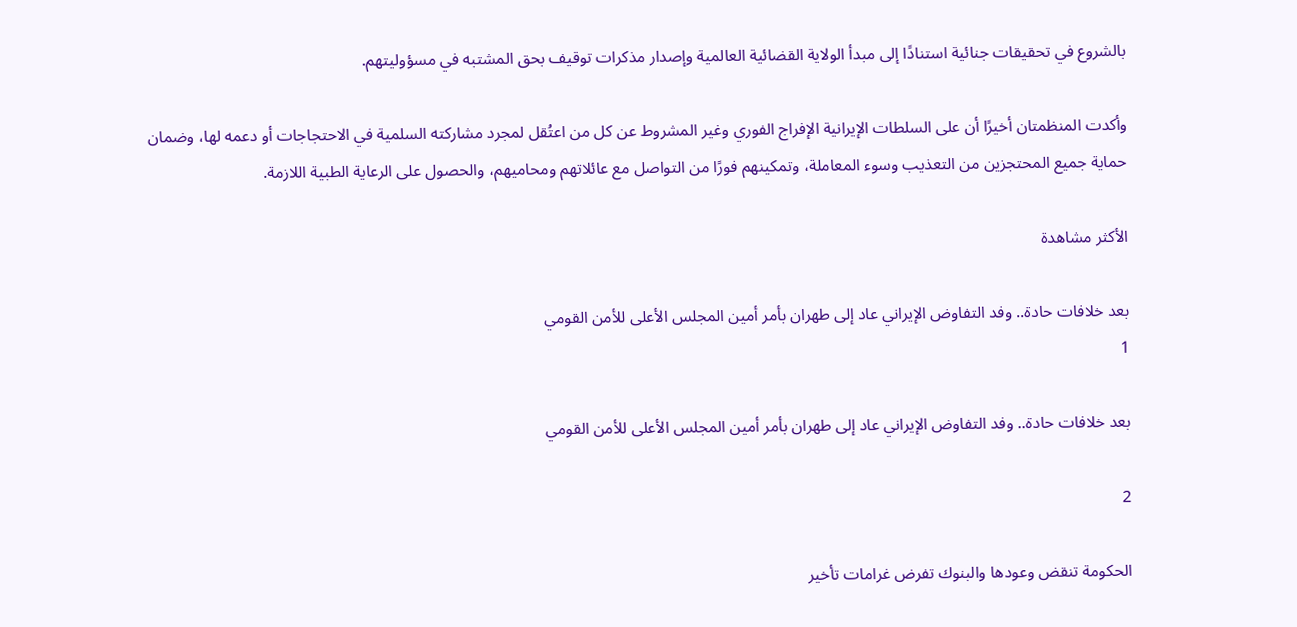بالشروع في تحقيقات جنائية استنادًا إلى مبدأ الولاية القضائية العالمية وإصدار مذكرات توقيف بحق المشتبه في مسؤوليتهم.

وأكدت المنظمتان أخيرًا أن على السلطات الإيرانية الإفراج الفوري وغير المشروط عن كل من اعتُقل لمجرد مشاركته السلمية في الاحتجاجات أو دعمه لها، وضمان حماية جميع المحتجزين من التعذيب وسوء المعاملة، وتمكينهم فورًا من التواصل مع عائلاتهم ومحاميهم، والحصول على الرعاية الطبية اللازمة.

الأكثر مشاهدة

بعد خلافات حادة.. وفد التفاوض الإيراني عاد إلى طهران بأمر أمين المجلس الأعلى للأمن القومي
1

بعد خلافات حادة.. وفد التفاوض الإيراني عاد إلى طهران بأمر أمين المجلس الأعلى للأمن القومي

2

الحكومة تنقض وعودها والبنوك تفرض غرامات تأخير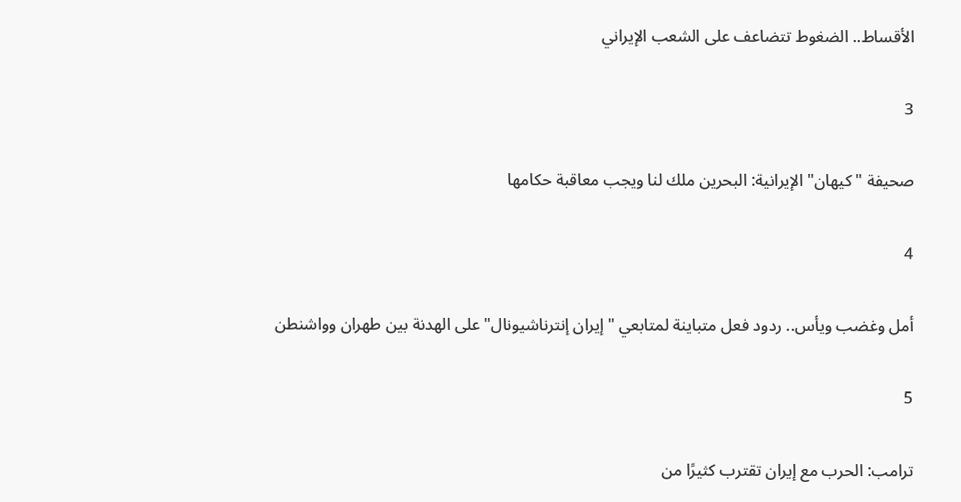الأقساط.. الضغوط تتضاعف على الشعب الإيراني

3

صحيفة "كيهان" الإيرانية: البحرين ملك لنا ويجب معاقبة حكامها

4

أمل وغضب ويأس.. ردود فعل متباينة لمتابعي "إيران إنترناشيونال" على الهدنة بين طهران وواشنطن

5

ترامب: الحرب مع إيران تقترب كثيرًا من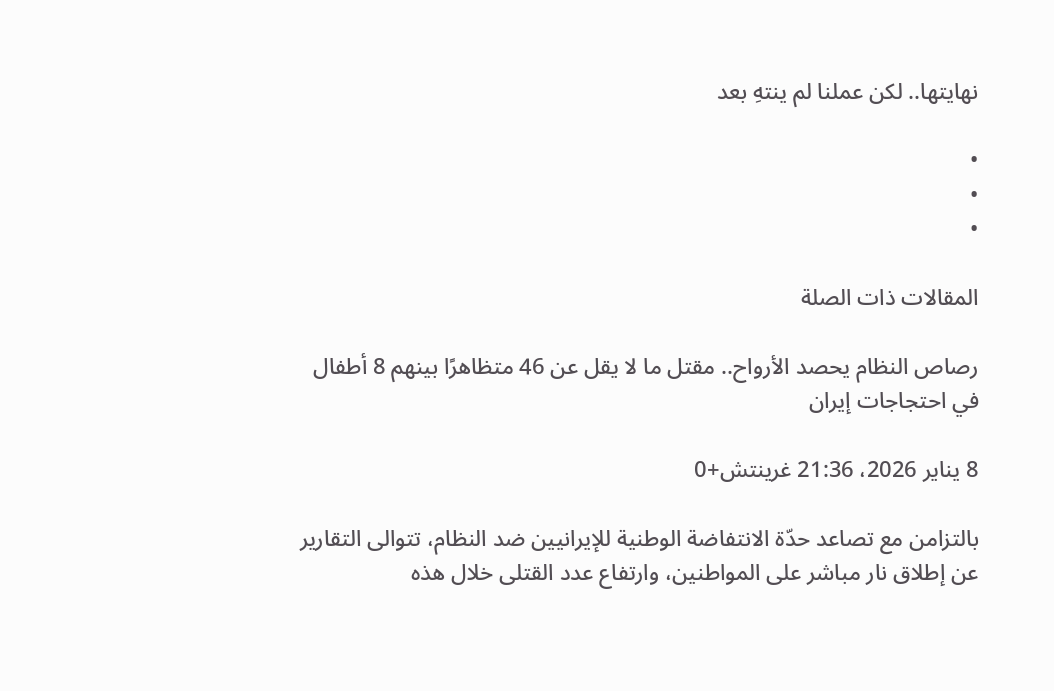نهايتها.. لكن عملنا لم ينتهِ بعد

•
•
•

المقالات ذات الصلة

رصاص النظام يحصد الأرواح.. مقتل ما لا يقل عن 46 متظاهرًا بينهم 8 أطفال في احتجاجات إيران

8 يناير 2026، 21:36 غرينتش+0

بالتزامن مع تصاعد حدّة الانتفاضة الوطنية للإيرانيين ضد النظام، تتوالى التقارير عن إطلاق نار مباشر على المواطنين، وارتفاع عدد القتلى خلال هذه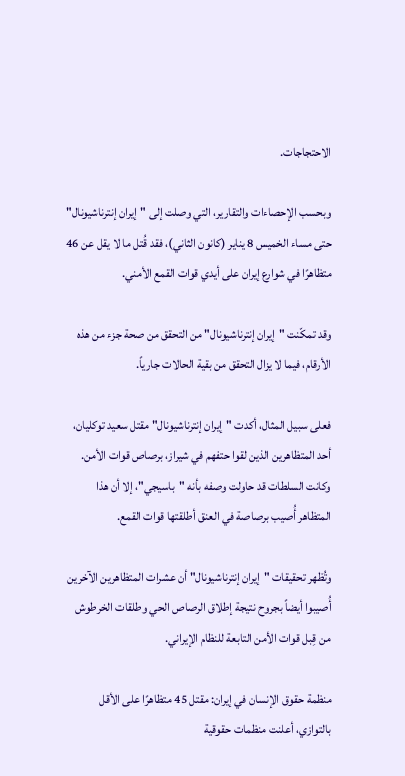الاحتجاجات.

وبحسب الإحصاءات والتقارير، التي وصلت إلى "إيران إنترناشيونال" حتى مساء الخميس 8 يناير (كانون الثاني)، فقد قُتل ما لا يقل عن 46 متظاهرًا في شوارع إيران على أيدي قوات القمع الأمني.

وقد تمكّنت "إيران إنترناشيونال" من التحقق من صحة جزء من هذه الأرقام، فيما لا يزال التحقق من بقية الحالات جارياً.

فعلى سبيل المثال، أكدت "إيران إنترناشيونال" مقتل سعيد توكليان، أحد المتظاهرين الذين لقوا حتفهم في شيراز، برصاص قوات الأمن.
وكانت السلطات قد حاولت وصفه بأنه "باسيجي"، إلا أن هذا المتظاهر أُصيب برصاصة في العنق أطلقتها قوات القمع.

وتُظهر تحقيقات "إيران إنترناشيونال" أن عشرات المتظاهرين الآخرين أُصيبوا أيضاً بجروح نتيجة إطلاق الرصاص الحي وطلقات الخرطوش من قِبل قوات الأمن التابعة للنظام الإيراني.

منظمة حقوق الإنسان في إيران: مقتل 45 متظاهرًا على الأقل
بالتوازي، أعلنت منظمات حقوقية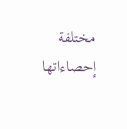مختلفة إحصاءاتها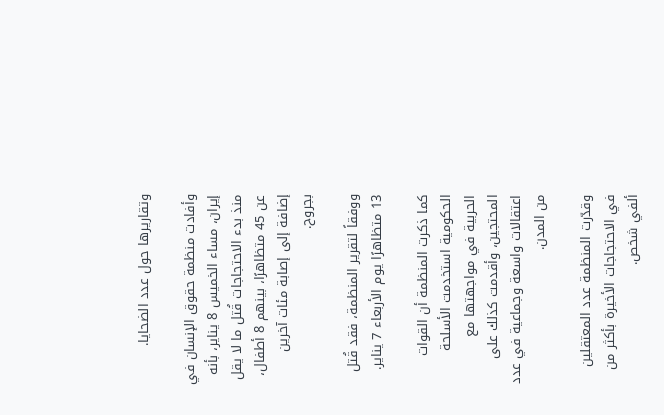وتقاريرها حول عدد الضحايا.

وأفادت منظمة حقوق الإنسان في إيران، مساء الخميس 8 يناير، بأنه منذ بدء الاحتجاجات قُتل ما لا يقل عن 45 متظاهرًا، بينهم 8 أطفال، إضافة إلى إصابة مئات آخرين بجروح.

ووفقاً لتقرير المنظمة، فقد قُتل 13 متظاهرًا يوم الأربعاء 7 يناير.

كما ذكرت المنظمة أن القوات الحكومية استخدمت الأسلحة الحربية في مواجهتها مع المحتجين، وأقدمت كذلك على اعتقالات واسعة وجماعية في عدد من المدن.

وقدّرت المنظمة عدد المعتقلين في الاحتجاجات الأخيرة بأكثر من ألفي شخص.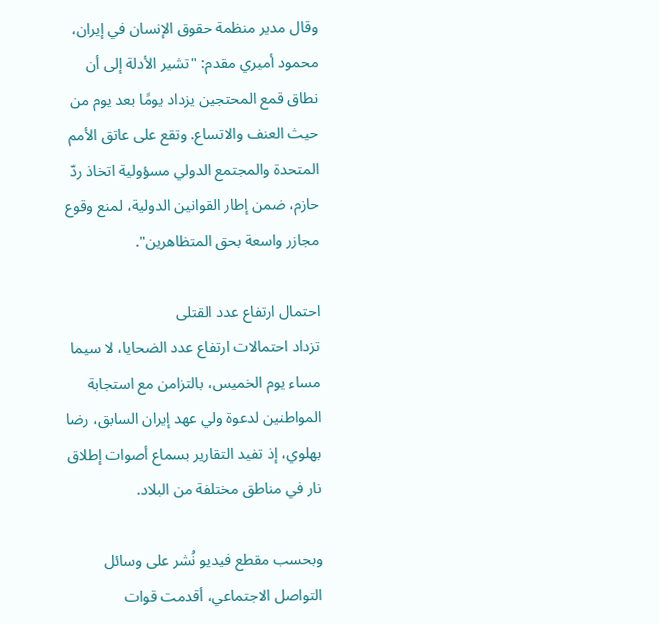وقال مدير منظمة حقوق الإنسان في إيران، محمود أميري‌ مقدم: "تشير الأدلة إلى أن نطاق قمع المحتجين يزداد يومًا بعد يوم من حيث العنف والاتساع. وتقع على عاتق الأمم المتحدة والمجتمع الدولي مسؤولية اتخاذ ردّ حازم، ضمن إطار القوانين الدولية، لمنع وقوع مجازر واسعة بحق المتظاهرين".

احتمال ارتفاع عدد القتلى
تزداد احتمالات ارتفاع عدد الضحايا، لا سيما مساء يوم الخميس، بالتزامن مع استجابة المواطنين لدعوة ولي عهد إيران السابق، رضا بهلوي، إذ تفيد التقارير بسماع أصوات إطلاق نار في مناطق مختلفة من البلاد.

وبحسب مقطع فيديو نُشر على وسائل التواصل الاجتماعي، أقدمت قوات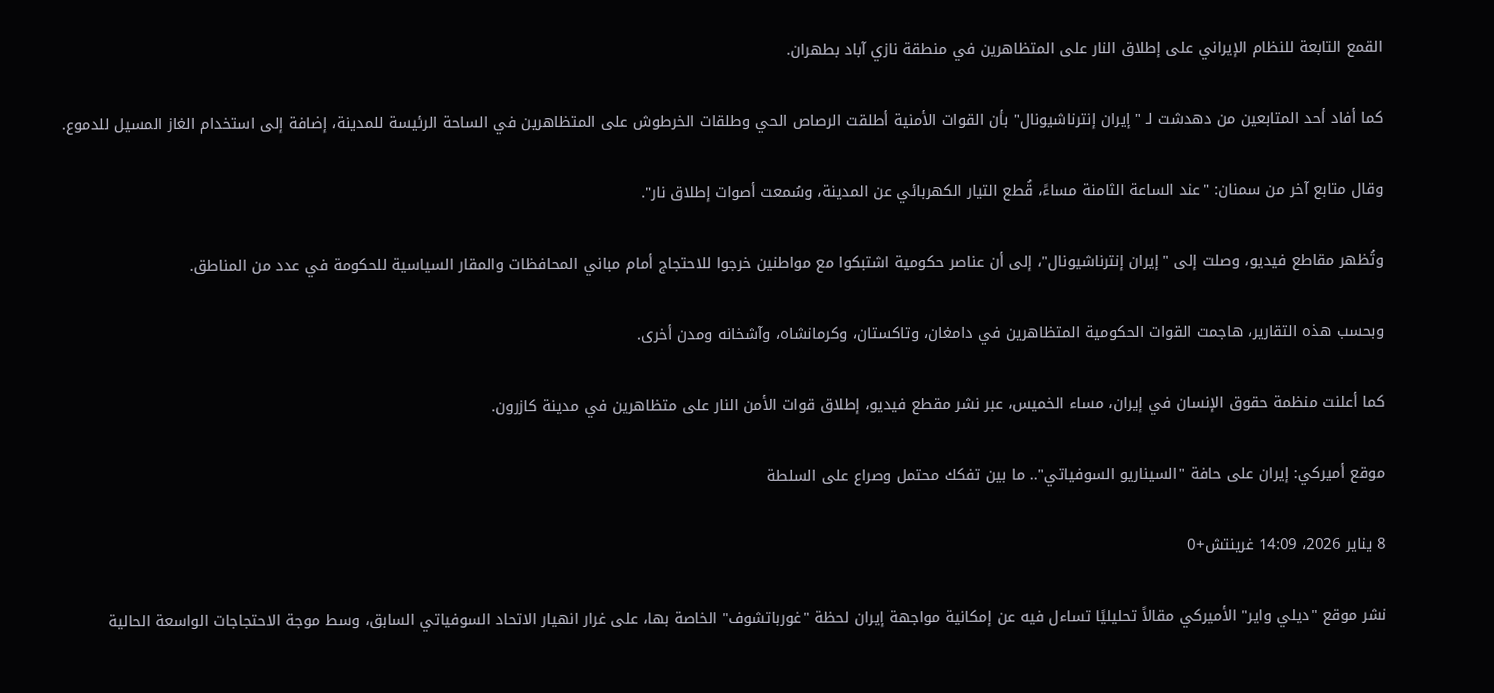القمع التابعة للنظام الإيراني على إطلاق النار على المتظاهرين في منطقة نازي ‌آباد بطهران.

كما أفاد أحد المتابعين من دهدشت لـ "إيران إنترناشيونال" بأن القوات الأمنية أطلقت الرصاص الحي وطلقات الخرطوش على المتظاهرين في الساحة الرئيسة للمدينة، إضافة إلى استخدام الغاز المسيل للدموع.

وقال متابع آخر من سمنان: "عند الساعة الثامنة مساءً، قُطع التيار الكهربائي عن المدينة، وسُمعت أصوات إطلاق نار".

وتُظهر مقاطع فيديو، وصلت إلى "إيران إنترناشيونال"، إلى أن عناصر حكومية اشتبكوا مع مواطنين خرجوا للاحتجاج أمام مباني المحافظات والمقار السياسية للحكومة في عدد من المناطق.

وبحسب هذه التقارير، هاجمت القوات الحكومية المتظاهرين في دامغان، وتاكستان، وكرمانشاه، وآشخانه ومدن أخرى.

كما أعلنت منظمة حقوق الإنسان في إيران، مساء الخميس، عبر نشر مقطع فيديو، إطلاق قوات الأمن النار على متظاهرين في مدينة كازرون.

موقع أميركي: إيران على حافة "السيناريو السوفياتي".. ما بين تفكك محتمل وصراع على السلطة

8 يناير 2026، 14:09 غرينتش+0

نشر موقع "ديلي واير" الأميركي مقالاً تحليليًا تساءل فيه عن إمكانية مواجهة إيران لحظة "غورباتشوف" الخاصة بها، على غرار انهيار الاتحاد السوفياتي السابق، وسط موجة الاحتجاجات الواسعة الحالية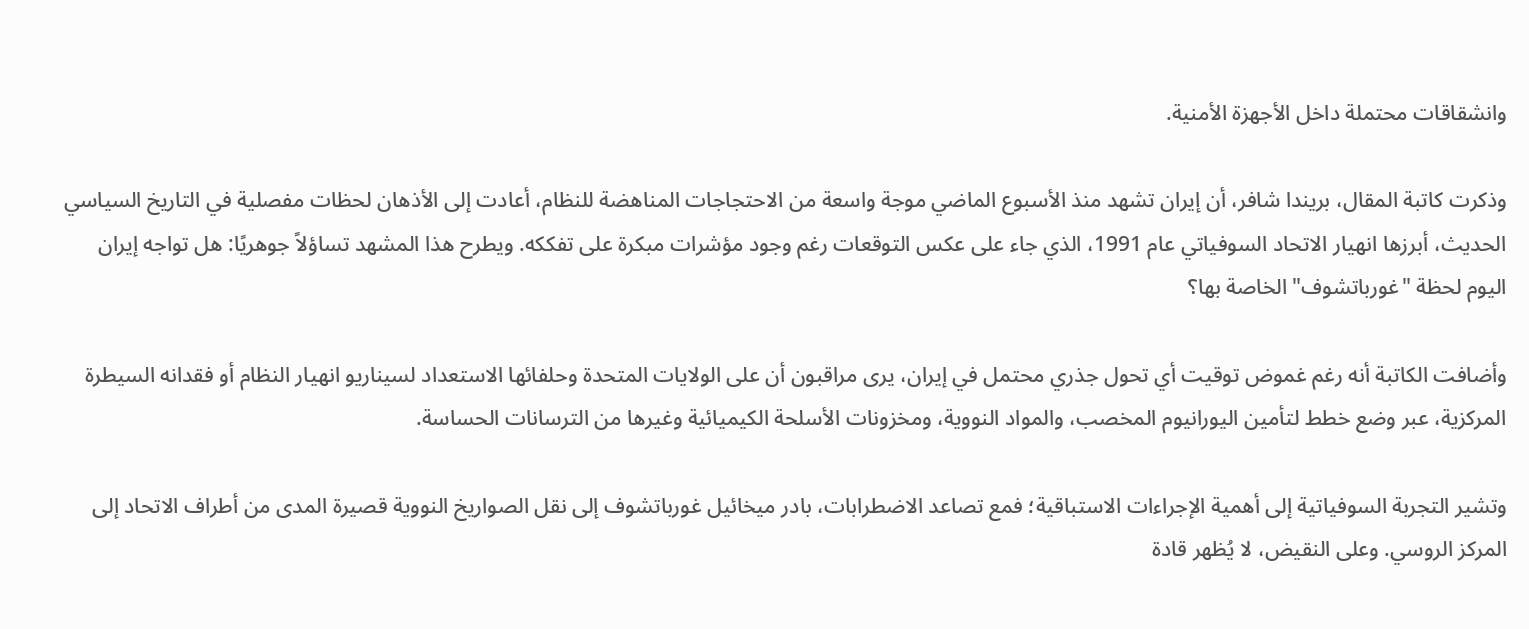وانشقاقات محتملة داخل الأجهزة الأمنية.

وذكرت كاتبة المقال، بريندا شافر، أن إيران تشهد منذ الأسبوع الماضي موجة واسعة من الاحتجاجات المناهضة للنظام، أعادت إلى الأذهان لحظات مفصلية في التاريخ السياسي الحديث، أبرزها انهيار الاتحاد السوفياتي عام 1991، الذي جاء على عكس التوقعات رغم وجود مؤشرات مبكرة على تفككه. ويطرح هذا المشهد تساؤلاً جوهريًا: هل تواجه إيران اليوم لحظة "غورباتشوف" الخاصة بها؟

وأضافت الكاتبة أنه رغم غموض توقيت أي تحول جذري محتمل في إيران، يرى مراقبون أن على الولايات المتحدة وحلفائها الاستعداد لسيناريو انهيار النظام أو فقدانه السيطرة المركزية، عبر وضع خطط لتأمين اليورانيوم المخصب، والمواد النووية، ومخزونات الأسلحة الكيميائية وغيرها من الترسانات الحساسة.

وتشير التجربة السوفياتية إلى أهمية الإجراءات الاستباقية؛ فمع تصاعد الاضطرابات، بادر ميخائيل غورباتشوف إلى نقل الصواريخ النووية قصيرة المدى من أطراف الاتحاد إلى المركز الروسي. وعلى النقيض، لا يُظهر قادة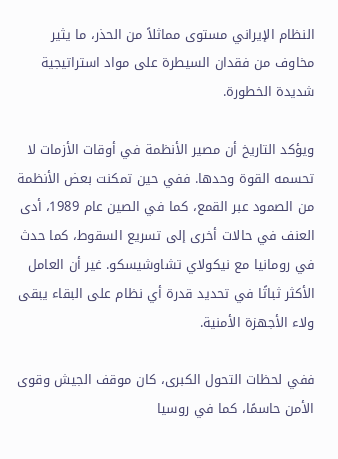النظام الإيراني مستوى مماثلاً من الحذر، ما يثير مخاوف من فقدان السيطرة على مواد استراتيجية شديدة الخطورة.

ويؤكد التاريخ أن مصير الأنظمة في أوقات الأزمات لا تحسمه القوة وحدها. ففي حين تمكنت بعض الأنظمة من الصمود عبر القمع، كما في الصين عام 1989، أدى العنف في حالات أخرى إلى تسريع السقوط، كما حدث في رومانيا مع نيكولاي تشاوشيسكو. غير أن العامل الأكثر ثباتًا في تحديد قدرة أي نظام على البقاء يبقى ولاء الأجهزة الأمنية.

ففي لحظات التحول الكبرى، كان موقف الجيش وقوى الأمن حاسمًا، كما في روسيا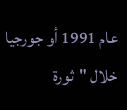عام 1991 أو جورجيا خلال "ثورة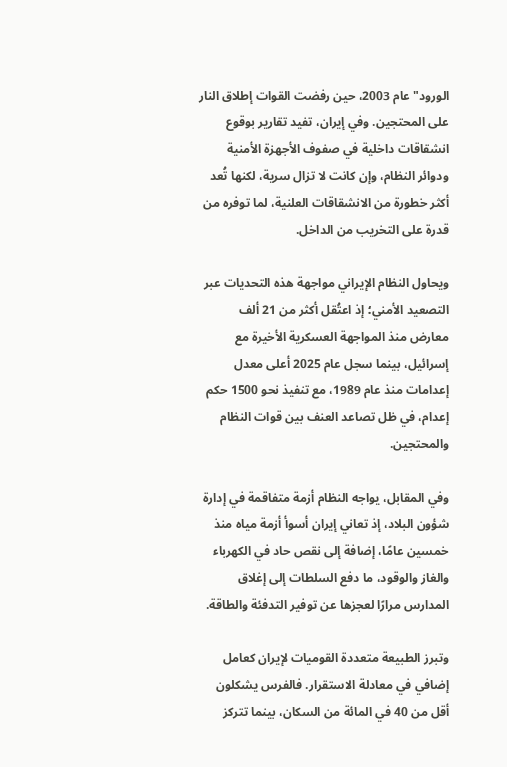الورود" عام 2003، حين رفضت القوات إطلاق النار على المحتجين. وفي إيران، تفيد تقارير بوقوع انشقاقات داخلية في صفوف الأجهزة الأمنية ودوائر النظام، وإن كانت لا تزال سرية، لكنها تُعد أكثر خطورة من الانشقاقات العلنية، لما توفره من قدرة على التخريب من الداخل.

ويحاول النظام الإيراني مواجهة هذه التحديات عبر التصعيد الأمني؛ إذ اعتُقل أكثر من 21 ألف معارض منذ المواجهة العسكرية الأخيرة مع إسرائيل، بينما سجل عام 2025 أعلى معدل إعدامات منذ عام 1989، مع تنفيذ نحو 1500 حكم إعدام، في ظل تصاعد العنف بين قوات النظام والمحتجين.

وفي المقابل، يواجه النظام أزمة متفاقمة في إدارة شؤون البلاد، إذ تعاني إيران أسوأ أزمة مياه منذ خمسين عامًا، إضافة إلى نقص حاد في الكهرباء والغاز والوقود، ما دفع السلطات إلى إغلاق المدارس مرارًا لعجزها عن توفير التدفئة والطاقة.

وتبرز الطبيعة متعددة القوميات لإيران كعامل إضافي في معادلة الاستقرار. فالفرس يشكلون أقل من 40 في المائة من السكان، بينما تتركز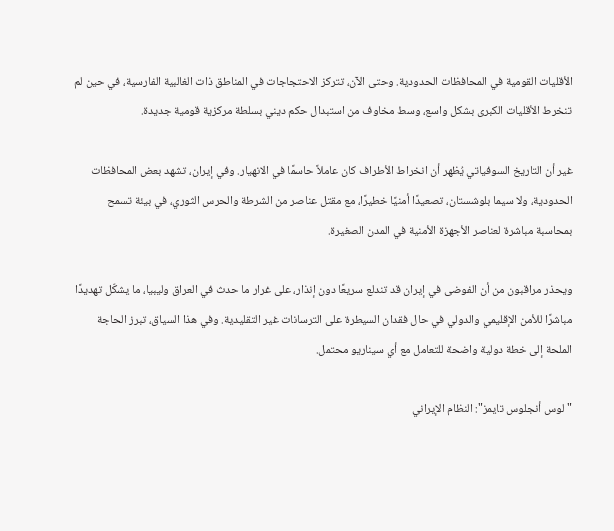الأقليات القومية في المحافظات الحدودية. وحتى الآن، تتركز الاحتجاجات في المناطق ذات الغالبية الفارسية، في حين لم تنخرط الأقليات الكبرى بشكل واسع، وسط مخاوف من استبدال حكم ديني بسلطة مركزية قومية جديدة.

غير أن التاريخ السوفياتي يُظهر أن انخراط الأطراف كان عاملاً حاسمًا في الانهيار. وفي إيران، تشهد بعض المحافظات الحدودية، ولا سيما بلوشستان، تصعيدًا أمنيًا خطيرًا، مع مقتل عناصر من الشرطة والحرس الثوري، في بيئة تسمح بمحاسبة مباشرة لعناصر الأجهزة الأمنية في المدن الصغيرة.

ويحذر مراقبون من أن الفوضى في إيران قد تندلع سريعًا دون إنذار، على غرار ما حدث في العراق وليبيا، ما يشكّل تهديدًا مباشرًا للأمن الإقليمي والدولي في حال فقدان السيطرة على الترسانات غير التقليدية. وفي هذا السياق، تبرز الحاجة الملحة إلى خطة دولية واضحة للتعامل مع أي سيناريو محتمل.

"لوس أنجلوس تايمز": النظام الإيراني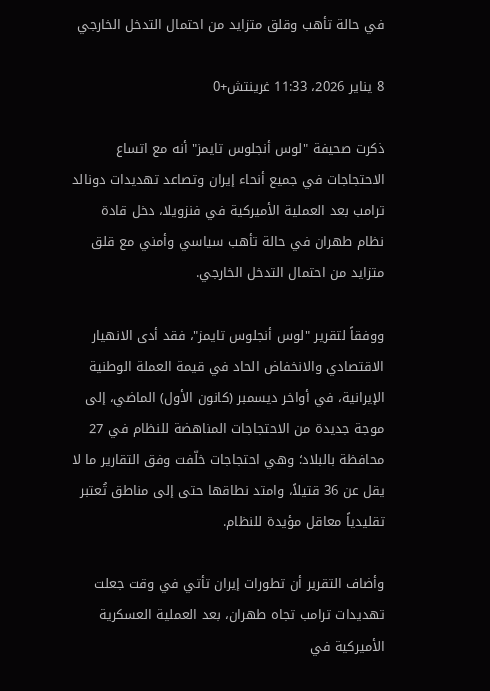في حالة تأهب وقلق متزايد من احتمال التدخل الخارجي

8 يناير 2026، 11:33 غرينتش+0

ذكرت صحيفة "لوس أنجلوس تايمز" أنه مع اتساع الاحتجاجات في جميع أنحاء إيران وتصاعد تهديدات دونالد ترامب بعد العملية الأميركية في فنزويلا، دخل قادة نظام طهران في حالة تأهب سياسي وأمني مع قلق متزايد من احتمال التدخل الخارجي.

ووفقاً لتقرير "لوس أنجلوس تايمز"، فقد أدى الانهيار الاقتصادي والانخفاض الحاد في قيمة العملة الوطنية الإيرانية، في أواخر ديسمبر (كانون الأول) الماضي، إلى موجة جديدة من الاحتجاجات المناهضة للنظام في 27 محافظة بالبلاد؛ وهي احتجاجات خلّفت وفق التقارير ما لا يقل عن 36 قتيلاً، وامتد نطاقها حتى إلى مناطق تُعتبر تقليدياً معاقل مؤيدة للنظام.

وأضاف التقرير أن تطورات إيران تأتي في وقت جعلت تهديدات ترامب تجاه طهران، بعد العملية العسكرية الأميركية في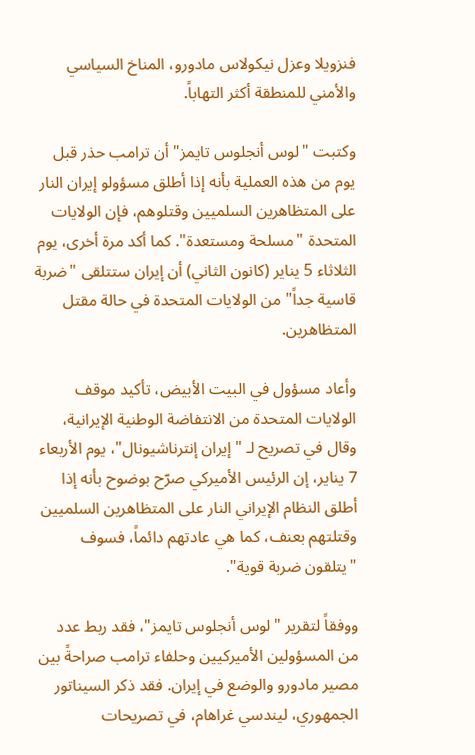فنزويلا وعزل نيكولاس مادورو، المناخ السياسي والأمني للمنطقة أكثر التهاباً.

وكتبت "لوس أنجلوس تايمز" أن ترامب حذر قبل يوم من هذه العملية بأنه إذا أطلق مسؤولو إيران النار على المتظاهرين السلميين وقتلوهم، فإن الولايات المتحدة "مسلحة ومستعدة". كما أكد مرة أخرى، يوم الثلاثاء 5 يناير (كانون الثاني) أن إيران ستتلقى "ضربة قاسية جداً" من الولايات المتحدة في حالة مقتل المتظاهرين.

وأعاد مسؤول في البيت الأبيض، تأكيد موقف الولايات المتحدة من الانتفاضة الوطنية الإيرانية، وقال في تصريح لـ "إيران إنترناشيونال"، يوم الأربعاء 7 يناير، إن الرئيس الأميركي صرّح بوضوح بأنه إذا أطلق النظام الإيراني النار على المتظاهرين السلميين وقتلتهم بعنف، كما هي عادتهم دائماً، فسوف "يتلقون ضربة قوية".

ووفقاً لتقرير "لوس أنجلوس تايمز"، فقد ربط عدد من المسؤولين الأميركيين وحلفاء ترامب صراحةً بين مصير مادورو والوضع في إيران. فقد ذكر السيناتور الجمهوري، ليندسي غراهام، في تصريحات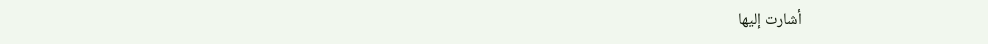أشارت إليها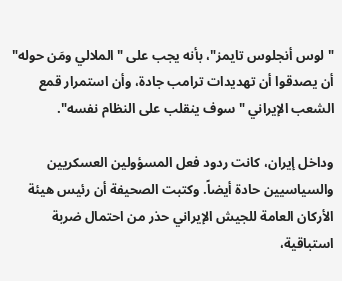"لوس أنجلوس تايمز"، بأنه يجب على "الملالي ومَن حوله" أن يصدقوا أن تهديدات ترامب جادة، وأن استمرار قمع الشعب الإيراني "سوف ينقلب على النظام نفسه".

وداخل إيران، كانت ردود فعل المسؤولين العسكريين والسياسيين حادة أيضاً. وكتبت الصحيفة أن رئيس هيئة الأركان العامة للجيش الإيراني حذر من احتمال ضربة استباقية،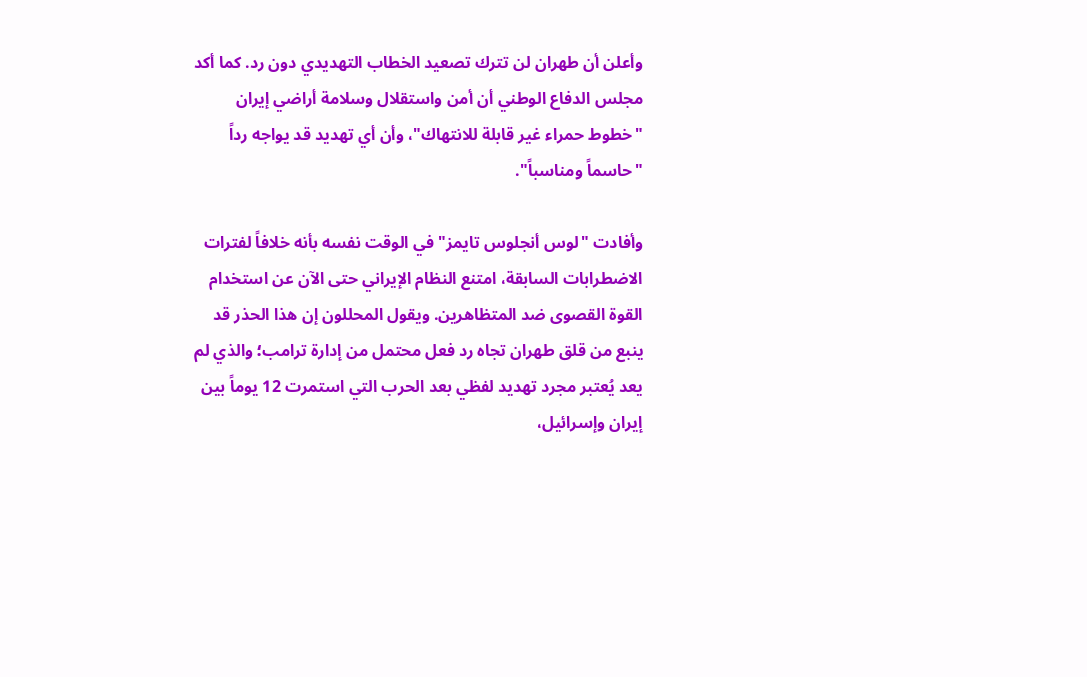وأعلن أن طهران لن تترك تصعيد الخطاب التهديدي دون رد. كما أكد مجلس الدفاع الوطني أن أمن واستقلال وسلامة أراضي إيران "خطوط حمراء غير قابلة للانتهاك"، وأن أي تهديد قد يواجه رداً "حاسماً ومناسباً".

وأفادت "لوس أنجلوس تايمز" في الوقت نفسه بأنه خلافاً لفترات الاضطرابات السابقة، امتنع النظام الإيراني حتى الآن عن استخدام القوة القصوى ضد المتظاهرين. ويقول المحللون إن هذا الحذر قد ينبع من قلق طهران تجاه رد فعل محتمل من إدارة ترامب؛ والذي لم يعد يُعتبر مجرد تهديد لفظي بعد الحرب التي استمرت 12 يوماً بين إيران وإسرائيل،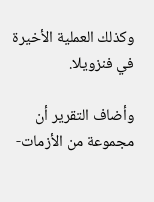وكذلك العملية الأخيرة في فنزويلا.

وأضاف التقرير أن مجموعة من الأزمات-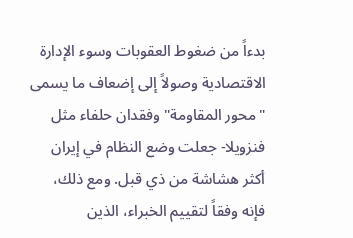بدءاً من ضغوط العقوبات وسوء الإدارة الاقتصادية وصولاً إلى إضعاف ما يسمى "محور المقاومة" وفقدان حلفاء مثل فنزويلا- جعلت وضع النظام في إيران أكثر هشاشة من ذي قبل. ومع ذلك، فإنه وفقاً لتقييم الخبراء، الذين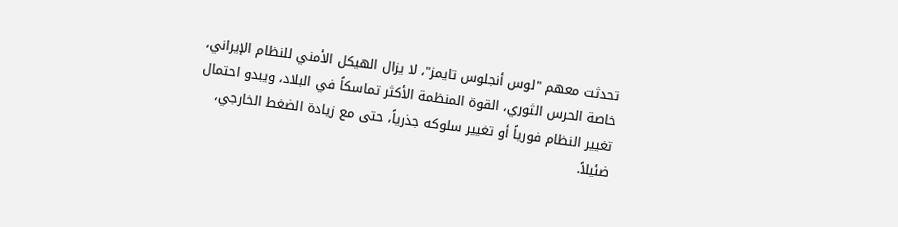تحدثت معهم "لوس أنجلوس تايمز"، لا يزال الهيكل الأمني للنظام الإيراني، خاصة الحرس الثوري، القوة المنظمة الأكثر تماسكاً في البلاد، ويبدو احتمال تغيير النظام فورياً أو تغيير سلوكه جذرياً، حتى مع زيادة الضغط الخارجي، ضئيلاً.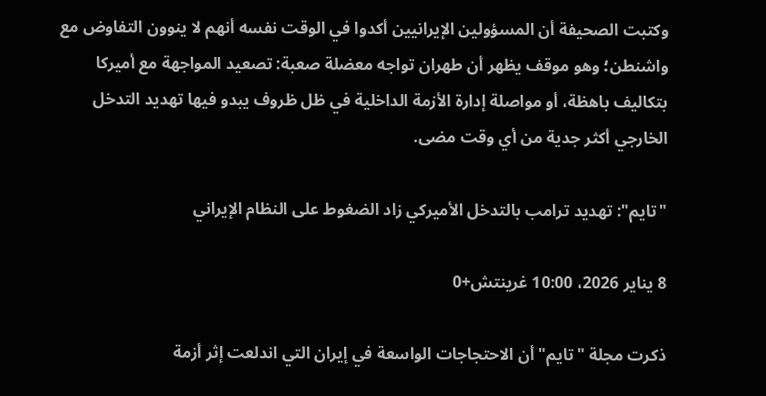وكتبت الصحيفة أن المسؤولين الإيرانيين أكدوا في الوقت نفسه أنهم لا ينوون التفاوض مع واشنطن؛ وهو موقف يظهر أن طهران تواجه معضلة صعبة: تصعيد المواجهة مع أميركا بتكاليف باهظة، أو مواصلة إدارة الأزمة الداخلية في ظل ظروف يبدو فيها تهديد التدخل الخارجي أكثر جدية من أي وقت مضى.

"تايم": تهديد ترامب بالتدخل الأميركي زاد الضغوط على النظام الإيراني

8 يناير 2026، 10:00 غرينتش+0

ذكرت مجلة "تايم" أن الاحتجاجات الواسعة في إيران التي اندلعت إثر أزمة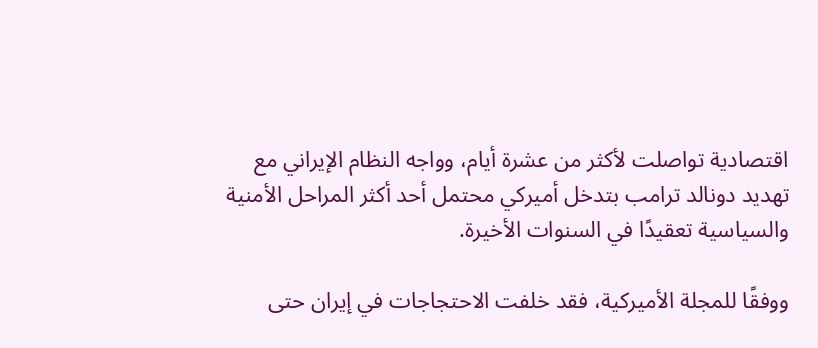اقتصادية تواصلت لأكثر من عشرة أيام، وواجه النظام الإيراني مع تهديد دونالد ترامب بتدخل أميركي محتمل أحد أكثر المراحل الأمنية والسياسية تعقيدًا في السنوات الأخيرة.

ووفقًا للمجلة الأميركية، فقد خلفت الاحتجاجات في إيران حتى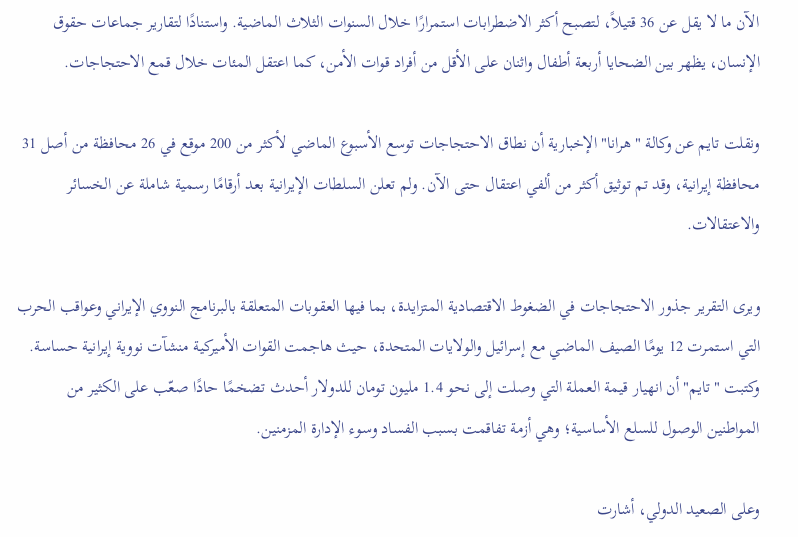الآن ما لا يقل عن 36 قتيلاً، لتصبح أكثر الاضطرابات استمرارًا خلال السنوات الثلاث الماضية. واستنادًا لتقارير جماعات حقوق الإنسان، يظهر بين الضحايا أربعة أطفال واثنان على الأقل من أفراد قوات الأمن، كما اعتقل المئات خلال قمع الاحتجاجات.

ونقلت تايم عن وكالة "هرانا" الإخبارية أن نطاق الاحتجاجات توسع الأسبوع الماضي لأكثر من 200 موقع في 26 محافظة من أصل 31 محافظة إيرانية، وقد تم توثيق أكثر من ألفي اعتقال حتى الآن. ولم تعلن السلطات الإيرانية بعد أرقامًا رسمية شاملة عن الخسائر والاعتقالات.

ويرى التقرير جذور الاحتجاجات في الضغوط الاقتصادية المتزايدة، بما فيها العقوبات المتعلقة بالبرنامج النووي الإيراني وعواقب الحرب التي استمرت 12 يومًا الصيف الماضي مع إسرائيل والولايات المتحدة، حيث هاجمت القوات الأميركية منشآت نووية إيرانية حساسة. وكتبت "تايم" أن انهيار قيمة العملة التي وصلت إلى نحو 1.4 مليون تومان للدولار أحدث تضخمًا حادًا صعّب على الكثير من المواطنين الوصول للسلع الأساسية؛ وهي أزمة تفاقمت بسبب الفساد وسوء الإدارة المزمنين.

وعلى الصعيد الدولي، أشارت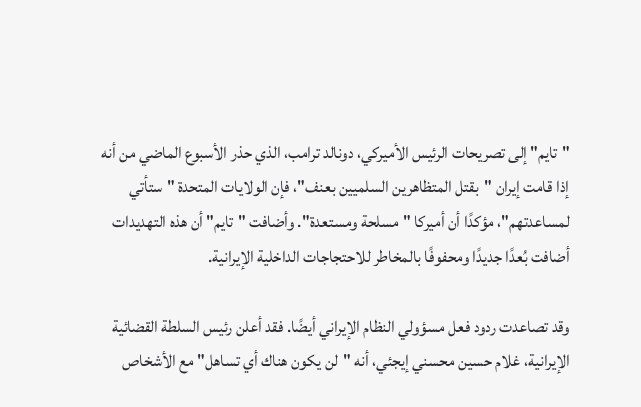"تايم" إلى تصريحات الرئيس الأميركي، دونالد ترامب، الذي حذر الأسبوع الماضي من أنه إذا قامت إيران "بقتل المتظاهرين السلميين بعنف"، فإن الولايات المتحدة "ستأتي لمساعدتهم"، مؤكدًا أن أميركا "مسلحة ومستعدة". وأضافت "تايم" أن هذه التهديدات أضافت بُعدًا جديدًا ومحفوفًا بالمخاطر للاحتجاجات الداخلية الإيرانية.

وقد تصاعدت ردود فعل مسؤولي النظام الإيراني أيضًا. فقد أعلن رئيس السلطة القضائية الإيرانية، غلام حسين محسني إيجئي، أنه "لن يكون هناك أي تساهل" مع الأشخاص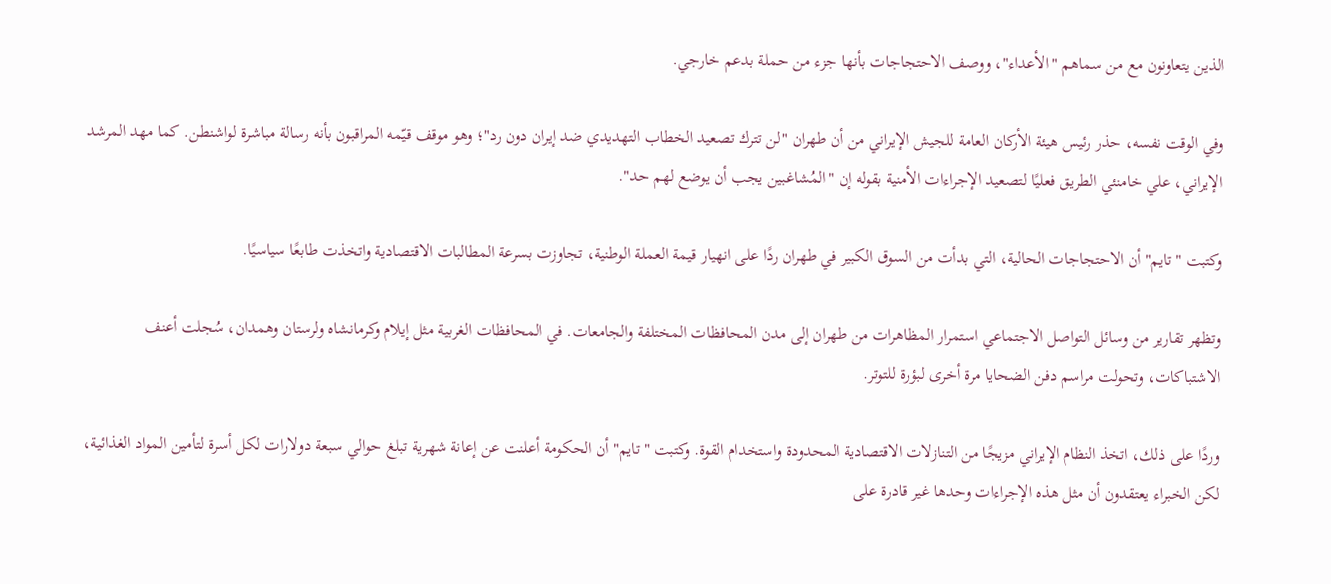الذين يتعاونون مع من سماهم "الأعداء"، ووصف الاحتجاجات بأنها جزء من حملة بدعم خارجي.

وفي الوقت نفسه، حذر رئيس هيئة الأركان العامة للجيش الإيراني من أن طهران "لن تترك تصعيد الخطاب التهديدي ضد إيران دون رد"؛ وهو موقف قيّمه المراقبون بأنه رسالة مباشرة لواشنطن. كما مهد المرشد الإيراني، علي خامنئي الطريق فعليًا لتصعيد الإجراءات الأمنية بقوله إن "المُشاغبين يجب أن يوضع لهم حد".

وكتبت "تايم" أن الاحتجاجات الحالية، التي بدأت من السوق الكبير في طهران ردًا على انهيار قيمة العملة الوطنية، تجاوزت بسرعة المطالبات الاقتصادية واتخذت طابعًا سياسيًا.

وتظهر تقارير من وسائل التواصل الاجتماعي استمرار المظاهرات من طهران إلى مدن المحافظات المختلفة والجامعات. في المحافظات الغربية مثل إيلام وكرمانشاه ولرستان وهمدان، سُجلت أعنف الاشتباكات، وتحولت مراسم دفن الضحايا مرة أخرى لبؤرة للتوتر.

وردًا على ذلك، اتخذ النظام الإيراني مزيجًا من التنازلات الاقتصادية المحدودة واستخدام القوة. وكتبت "تايم" أن الحكومة أعلنت عن إعانة شهرية تبلغ حوالي سبعة دولارات لكل أسرة لتأمين المواد الغذائية، لكن الخبراء يعتقدون أن مثل هذه الإجراءات وحدها غير قادرة على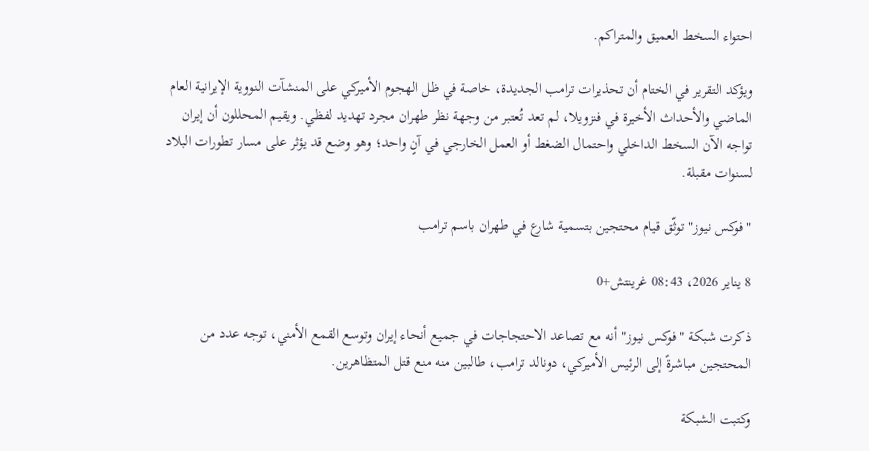احتواء السخط العميق والمتراكم.

ويؤكد التقرير في الختام أن تحذيرات ترامب الجديدة، خاصة في ظل الهجوم الأميركي على المنشآت النووية الإيرانية العام الماضي والأحداث الأخيرة في فنزويلا، لم تعد تُعتبر من وجهة نظر طهران مجرد تهديد لفظي. ويقيم المحللون أن إيران تواجه الآن السخط الداخلي واحتمال الضغط أو العمل الخارجي في آنٍ واحد؛ وهو وضع قد يؤثر على مسار تطورات البلاد لسنوات مقبلة.

"فوكس نيوز" توثّق قيام محتجين بتسمية شارع في طهران باسم ترامب

8 يناير 2026، 08:43 غرينتش+0

ذكرت شبكة "فوكس نيوز" أنه مع تصاعد الاحتجاجات في جميع أنحاء إيران وتوسع القمع الأمني، توجه عدد من المحتجين مباشرةً إلى الرئيس الأميركي، دونالد ترامب، طالبين منه منع قتل المتظاهرين.

وكتبت الشبكة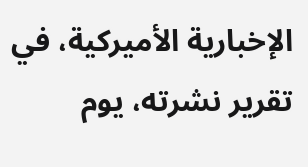الإخبارية الأميركية، في تقرير نشرته، يوم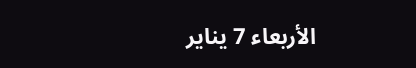الأربعاء 7 يناير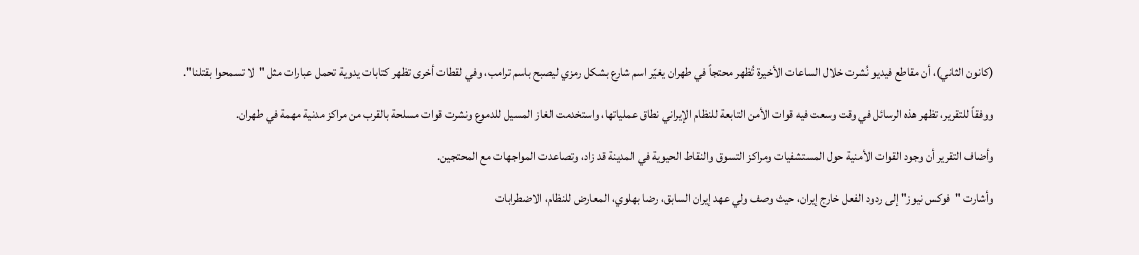(كانون الثاني)، أن مقاطع فيديو نُشرت خلال الساعات الأخيرة تُظهر محتجاً في طهران يغيّر اسم شارع بشكل رمزي ليصبح باسم ترامب، وفي لقطات أخرى تظهر كتابات يدوية تحمل عبارات مثل "لا تسمحوا بقتلنا".

ووفقاً للتقرير، تظهر هذه الرسائل في وقت وسعت فيه قوات الأمن التابعة للنظام الإيراني نطاق عملياتها، واستخدمت الغاز المسيل للدموع ونشرت قوات مسلحة بالقرب من مراكز مدنية مهمة في طهران.

وأضاف التقرير أن وجود القوات الأمنية حول المستشفيات ومراكز التسوق والنقاط الحيوية في المدينة قد زاد، وتصاعدت المواجهات مع المحتجين.

وأشارت "فوكس نيوز" إلى ردود الفعل خارج إيران، حيث وصف ولي عهد إيران السابق، رضا بهلوي، المعارض للنظام، الاضطرابات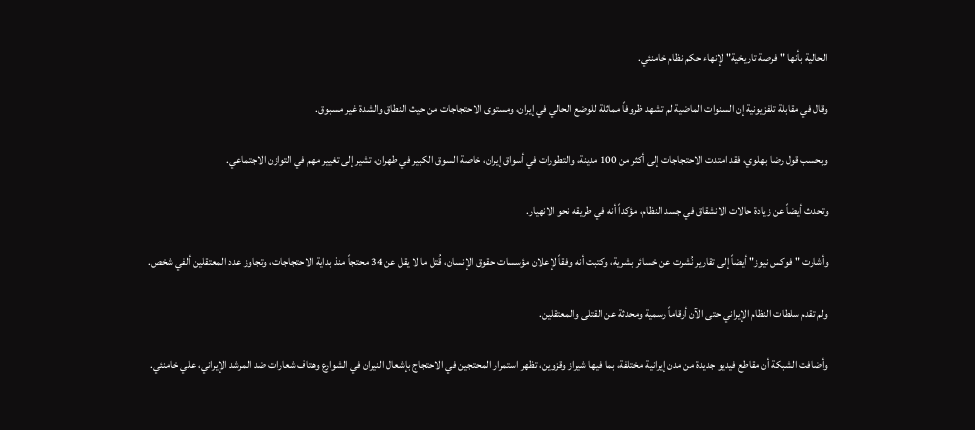الحالية بأنها "فرصة تاريخية" لإنهاء حكم نظام خامنئي.

وقال في مقابلة تلفزيونية إن السنوات الماضية لم تشهد ظروفاً مماثلة للوضع الحالي في إيران، ومستوى الاحتجاجات من حيث النطاق والشدة غير مسبوق.

وبحسب قول رضا بهلوي، فقد امتدت الاحتجاجات إلى أكثر من 100 مدينة، والتطورات في أسواق إيران، خاصة السوق الكبير في طهران، تشير إلى تغيير مهم في التوازن الاجتماعي.

وتحدث أيضاً عن زيادة حالات الانشقاق في جسد النظام، مؤكداً أنه في طريقه نحو الانهيار.

وأشارت "فوكس نيوز" أيضاً إلى تقارير نُشرت عن خسائر بشرية، وكتبت أنه وفقاً لإعلان مؤسسات حقوق الإنسان، قُتل ما لا يقل عن 34 محتجاً منذ بداية الاحتجاجات، وتجاوز عدد المعتقلين ألفي شخص.

ولم تقدم سلطات النظام الإيراني حتى الآن أرقاماً رسمية ومحدثة عن القتلى والمعتقلين.

وأضافت الشبكة أن مقاطع فيديو جديدة من مدن إيرانية مختلفة، بما فيها شيراز وقزوين، تظهر استمرار المحتجين في الاحتجاج بإشعال النيران في الشوارع وهتاف شعارات ضد المرشد الإيراني، علي خامنئي.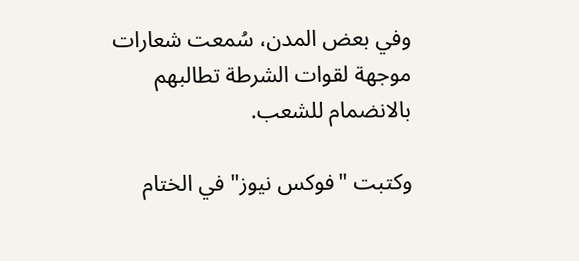وفي بعض المدن، سُمعت شعارات موجهة لقوات الشرطة تطالبهم بالانضمام للشعب.

وكتبت "فوكس نيوز" في الختام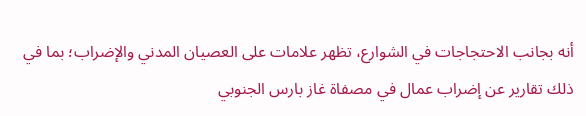أنه بجانب الاحتجاجات في الشوارع، تظهر علامات على العصيان المدني والإضراب؛ بما في ذلك تقارير عن إضراب عمال في مصفاة غاز بارس الجنوبي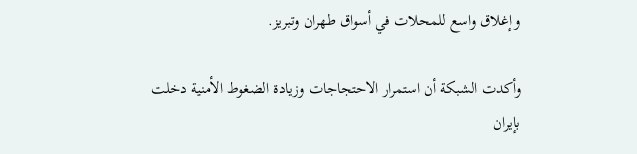وإغلاق واسع للمحلات في أسواق طهران وتبريز.

وأكدت الشبكة أن استمرار الاحتجاجات وزيادة الضغوط الأمنية دخلت بإيران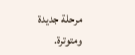مرحلة جديدة ومتوترة.